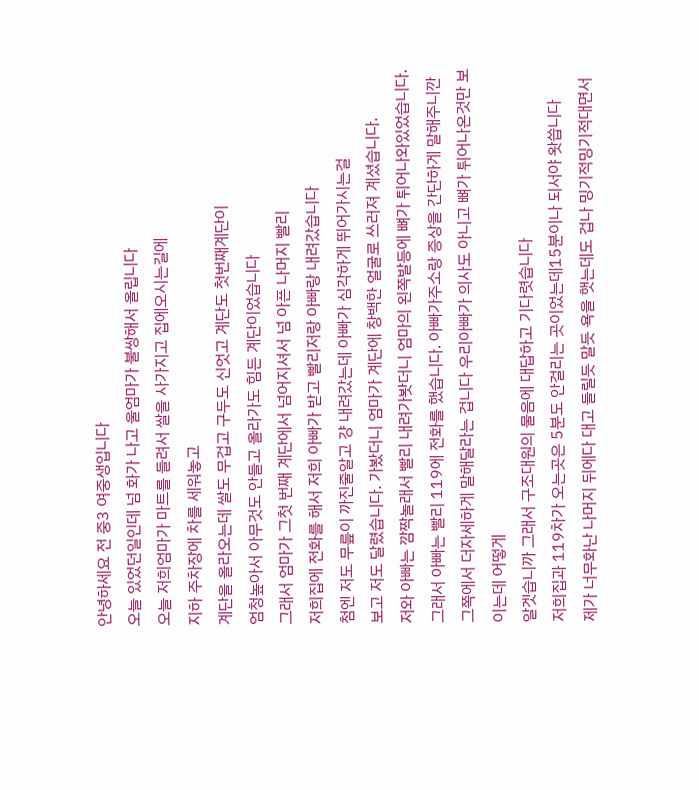안녕하세요 전 중3 여중생입니다
오늘 있었던일인데 넘 화가 나고 울엄마가 불쌍해서 올립니다
오늘 저희엄마가 마트를 들려서 쌀을 사가지고 집에오시는길에
지하 주차장에 차를 세워놓고
계단을 올라오는데 쌀도 무겁고 구두도 신엇고 계단도 첫번째계단이
엄청높아서 아무것도 안들고 올라가도 힘든 계단이었습니다
그래서 엄마가 그첫 번째 계단에서 넘어지셔서 넘 아픈 나머지 빨리
저희집에 전화를 해서 저희 아빠가 받고 빨리저랑 아빠랑 내려갔습니다
첨엔 저도 무릎이 까진줄알고 걍 내려갔는데 아빠가 심각하게 뛰어가시는걸
보고 저도 달렸습니다. 가봤더니 엄마가 계단에 창백한 얼굴로 쓰러져 계셨습니다.
저와 아빠는 깜짝놀래서 빨리 내려가봣더니 엄마의 왼쪽발등에 뼈가 튀어나와있었습니다.
그래서 아빠는 빨리 119에 전화를 했습니다. 아빠가주소랑 증상을 간단하게 말해주니깐
그쪽에서 더자세하게 말해달라는 겁니다 우리아빠가 의사도 아니고 뼈가 튀어나온것만 보이는데 어떻게
알겟습니까 그래서 구조대원의 물음에 대답하고 기다렷습니다
저희집과 119차가 오는곳은 5분도 안걸리는 곳이었는데15분이나 되서야 왓씁니다
제가 너무화난 나머지 뒤에다 대고 들릴듯 말듯 욕을 햇는데도 겁나 밍기적밍기적대면서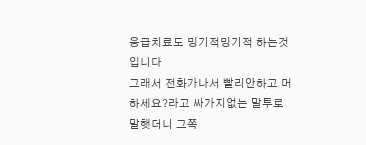응급치료도 밍기적밍기적 하는것입니다
그래서 전화가나서 빨리안하고 머하세요?라고 싸가지없는 말투로 말햇더니 그쪽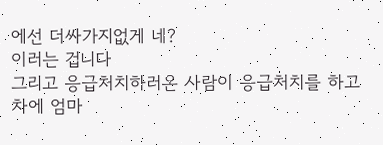에선 더싸가지없게 네?
이러는 겁니다
그리고 응급처치하러온 사람이 응급처치를 하고 차에 엄마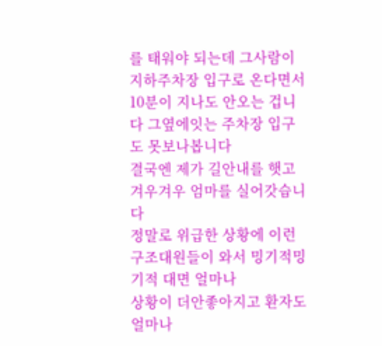를 태워야 되는데 그사람이 지하주차장 입구로 온다면서
10분이 지나도 안오는 겁니다 그옆에잇는 주차장 입구도 못보나봅니다
결국엔 제가 길안내를 햇고 겨우겨우 엄마를 실어갓습니다
정말로 위급한 상황에 이런 구조대원들이 와서 밍기적밍기적 대면 얼마나
상황이 더안좋아지고 환자도 얼마나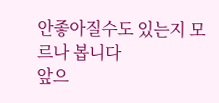안좋아질수도 있는지 모르나 봅니다
앞으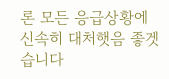론 모든 응급상황에 신속히 대처햇음 좋겟습니다